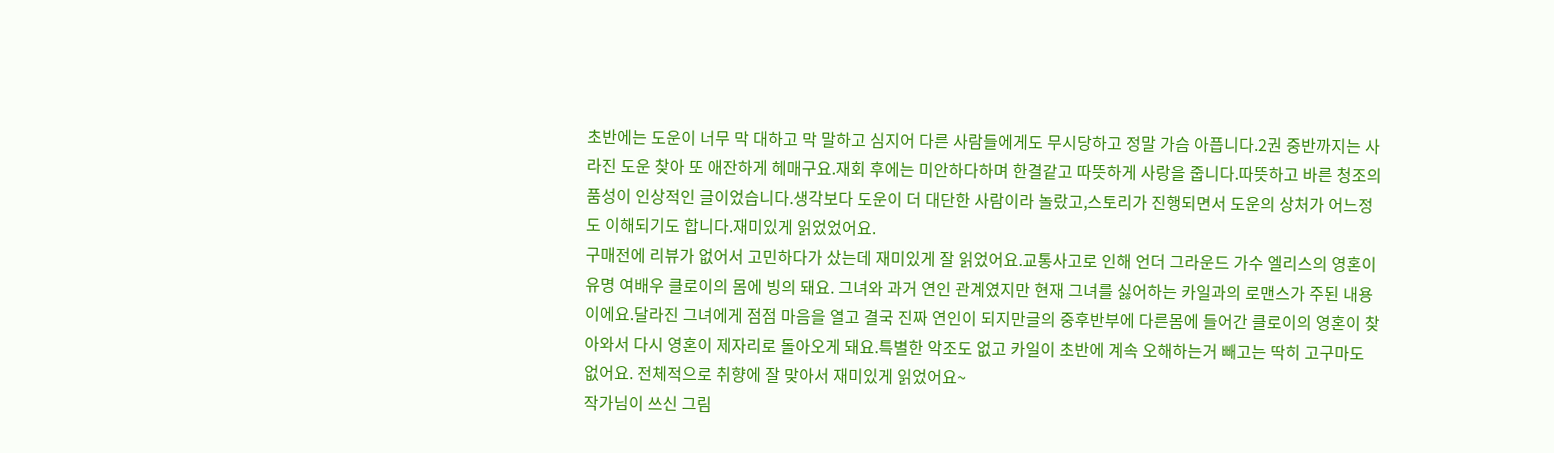초반에는 도운이 너무 막 대하고 막 말하고 심지어 다른 사람들에게도 무시당하고 정말 가슴 아픕니다.2권 중반까지는 사라진 도운 찾아 또 애잔하게 헤매구요.재회 후에는 미안하다하며 한결같고 따뜻하게 사랑을 줍니다.따뜻하고 바른 청조의 품성이 인상적인 글이었습니다.생각보다 도운이 더 대단한 사람이라 놀랐고,스토리가 진행되면서 도운의 상처가 어느정도 이해되기도 합니다.재미있게 읽었었어요.
구매전에 리뷰가 없어서 고민하다가 샀는데 재미있게 잘 읽었어요.교통사고로 인해 언더 그라운드 가수 엘리스의 영혼이 유명 여배우 클로이의 몸에 빙의 돼요. 그녀와 과거 연인 관계였지만 현재 그녀를 싫어하는 카일과의 로맨스가 주된 내용이에요.달라진 그녀에게 점점 마음을 열고 결국 진짜 연인이 되지만글의 중후반부에 다른몸에 들어간 클로이의 영혼이 찾아와서 다시 영혼이 제자리로 돌아오게 돼요.특별한 악조도 없고 카일이 초반에 계속 오해하는거 빼고는 딱히 고구마도 없어요. 전체적으로 취향에 잘 맞아서 재미있게 읽었어요~
작가님이 쓰신 그림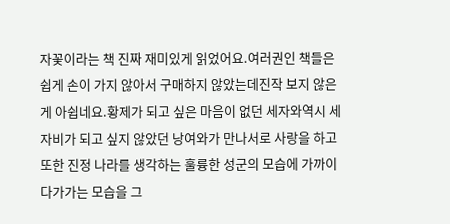자꽃이라는 책 진짜 재미있게 읽었어요.여러권인 책들은 쉽게 손이 가지 않아서 구매하지 않았는데진작 보지 않은게 아쉽네요.황제가 되고 싶은 마음이 없던 세자와역시 세자비가 되고 싶지 않았던 낭여와가 만나서로 사랑을 하고또한 진정 나라를 생각하는 훌륭한 성군의 모습에 가까이 다가가는 모습을 그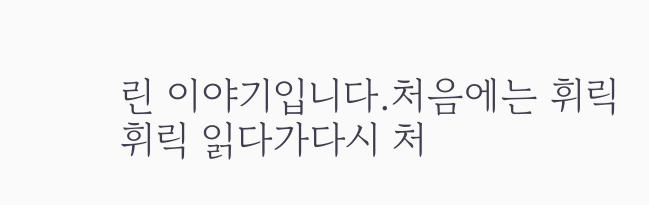린 이야기입니다.처음에는 휘릭휘릭 읽다가다시 처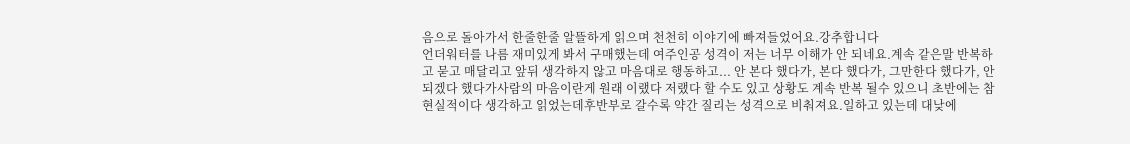음으로 돌아가서 한줄한줄 알뜰하게 읽으며 천천히 이야기에 빠져들었어요.강추합니다
언더워터를 나름 재미있게 봐서 구매했는데 여주인공 성격이 저는 너무 이해가 안 되네요.계속 같은말 반복하고 묻고 매달리고 앞뒤 생각하지 않고 마음대로 행동하고... 안 본다 했다가, 본다 했다가, 그만한다 했다가, 안되겠다 했다가사람의 마음이란게 원래 이랬다 저랬다 할 수도 있고 상황도 계속 반복 될수 있으니 초반에는 참 현실적이다 생각하고 읽었는데후반부로 갈수록 약간 질리는 성격으로 비춰져요.일하고 있는데 대낮에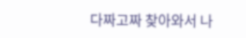다짜고짜 찾아와서 나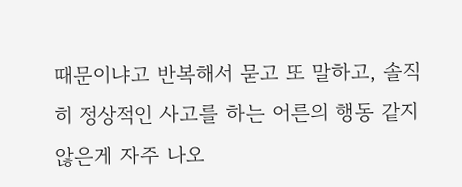때문이냐고 반복해서 묻고 또 말하고, 솔직히 정상적인 사고를 하는 어른의 행동 같지 않은게 자주 나오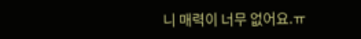니 매력이 너무 없어요.ㅠ